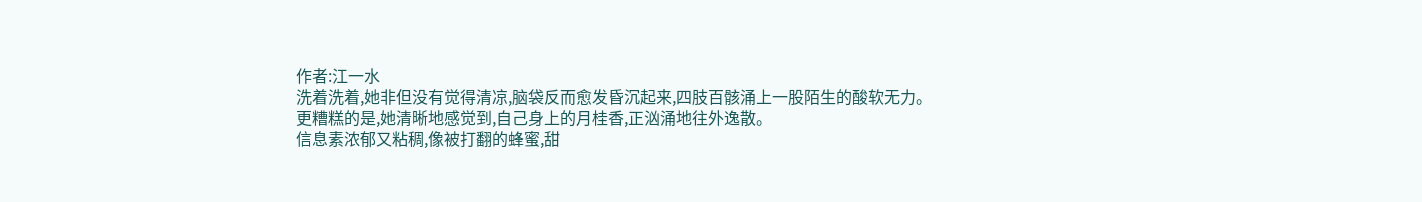作者:江一水
洗着洗着,她非但没有觉得清凉,脑袋反而愈发昏沉起来,四肢百骸涌上一股陌生的酸软无力。
更糟糕的是,她清晰地感觉到,自己身上的月桂香,正汹涌地往外逸散。
信息素浓郁又粘稠,像被打翻的蜂蜜,甜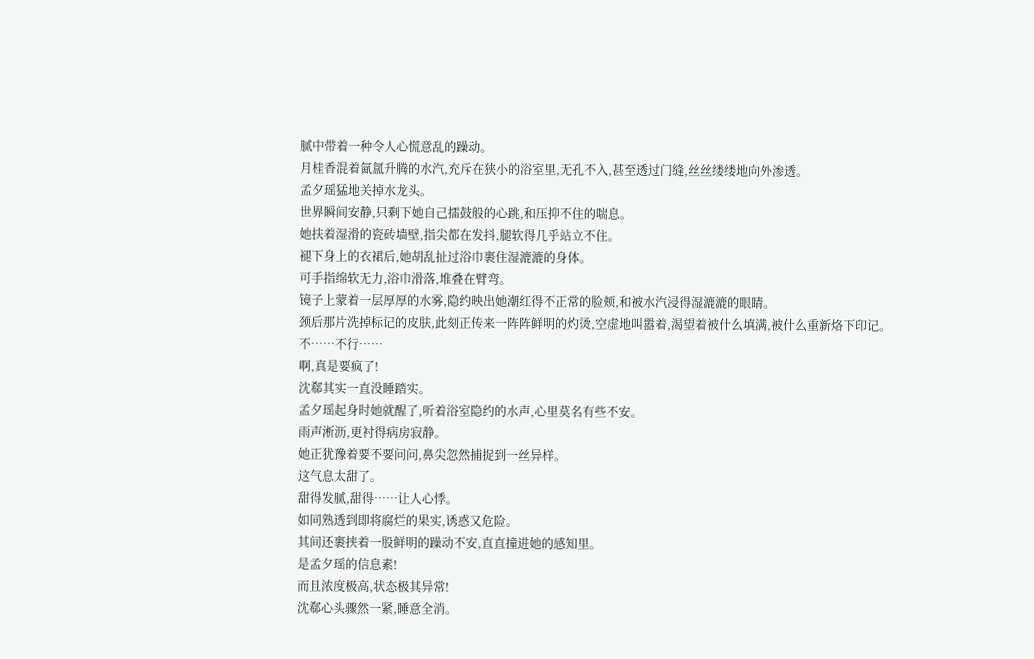腻中带着一种令人心慌意乱的躁动。
月桂香混着氤氲升腾的水汽,充斥在狭小的浴室里,无孔不入,甚至透过门缝,丝丝缕缕地向外渗透。
孟夕瑶猛地关掉水龙头。
世界瞬间安静,只剩下她自己擂鼓般的心跳,和压抑不住的喘息。
她扶着湿滑的瓷砖墙壁,指尖都在发抖,腿软得几乎站立不住。
褪下身上的衣裙后,她胡乱扯过浴巾裹住湿漉漉的身体。
可手指绵软无力,浴巾滑落,堆叠在臂弯。
镜子上蒙着一层厚厚的水雾,隐约映出她潮红得不正常的脸颊,和被水汽浸得湿漉漉的眼睛。
颈后那片洗掉标记的皮肤,此刻正传来一阵阵鲜明的灼烫,空虚地叫嚣着,渴望着被什么填满,被什么重新烙下印记。
不……不行……
啊,真是要疯了!
沈郗其实一直没睡踏实。
孟夕瑶起身时她就醒了,听着浴室隐约的水声,心里莫名有些不安。
雨声淅沥,更衬得病房寂静。
她正犹豫着要不要问问,鼻尖忽然捕捉到一丝异样。
这气息太甜了。
甜得发腻,甜得……让人心悸。
如同熟透到即将腐烂的果实,诱惑又危险。
其间还裹挟着一股鲜明的躁动不安,直直撞进她的感知里。
是孟夕瑶的信息素!
而且浓度极高,状态极其异常!
沈郗心头骤然一紧,睡意全消。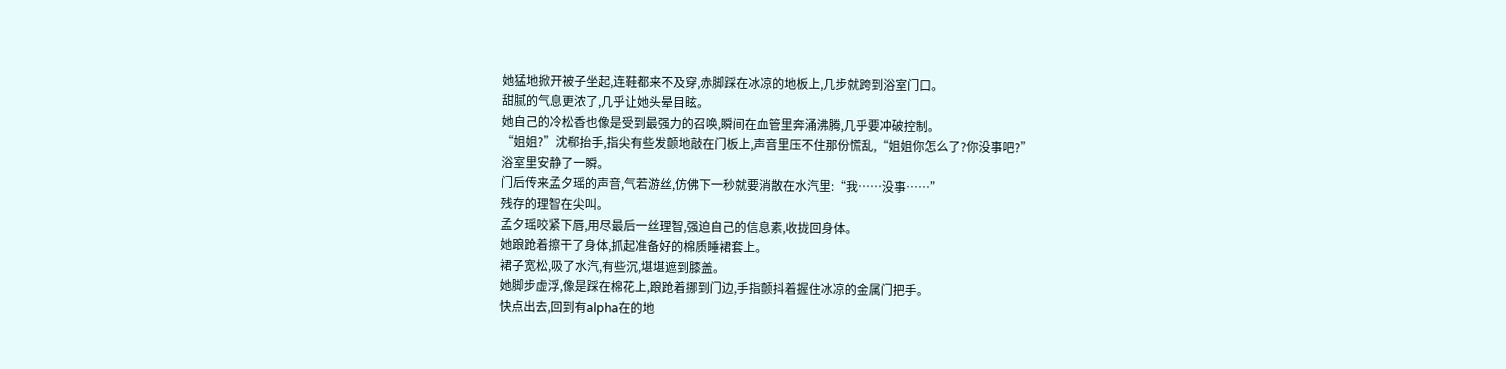她猛地掀开被子坐起,连鞋都来不及穿,赤脚踩在冰凉的地板上,几步就跨到浴室门口。
甜腻的气息更浓了,几乎让她头晕目眩。
她自己的冷松香也像是受到最强力的召唤,瞬间在血管里奔涌沸腾,几乎要冲破控制。
“姐姐?”沈郗抬手,指尖有些发颤地敲在门板上,声音里压不住那份慌乱,“姐姐你怎么了?你没事吧?”
浴室里安静了一瞬。
门后传来孟夕瑶的声音,气若游丝,仿佛下一秒就要消散在水汽里:“我……没事……”
残存的理智在尖叫。
孟夕瑶咬紧下唇,用尽最后一丝理智,强迫自己的信息素,收拢回身体。
她踉跄着擦干了身体,抓起准备好的棉质睡裙套上。
裙子宽松,吸了水汽,有些沉,堪堪遮到膝盖。
她脚步虚浮,像是踩在棉花上,踉跄着挪到门边,手指颤抖着握住冰凉的金属门把手。
快点出去,回到有alpha在的地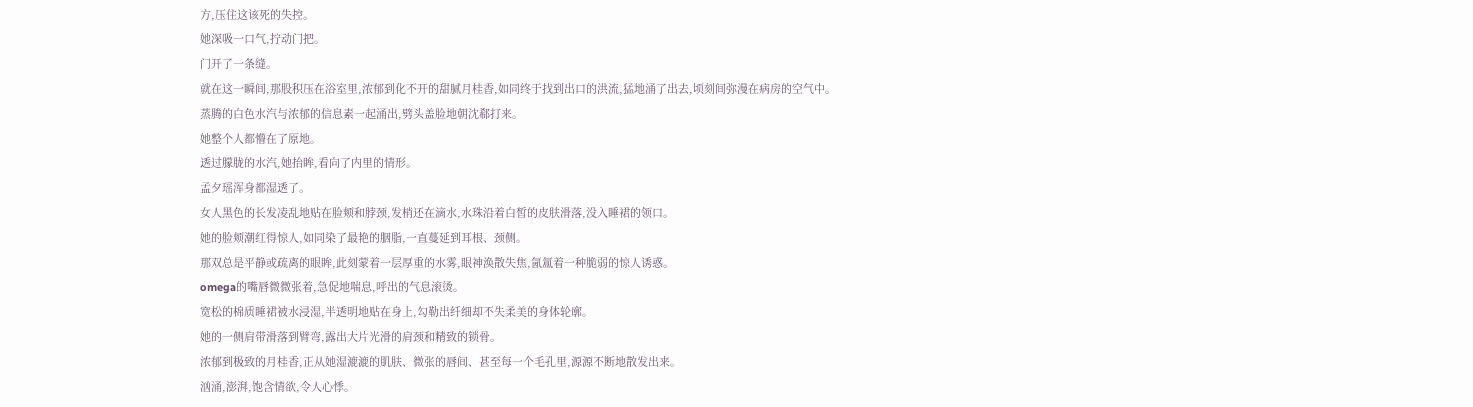方,压住这该死的失控。
她深吸一口气,拧动门把。
门开了一条缝。
就在这一瞬间,那股积压在浴室里,浓郁到化不开的甜腻月桂香,如同终于找到出口的洪流,猛地涌了出去,顷刻间弥漫在病房的空气中。
蒸腾的白色水汽与浓郁的信息素一起涌出,劈头盖脸地朝沈郗打来。
她整个人都懵在了原地。
透过朦胧的水汽,她抬眸,看向了内里的情形。
孟夕瑶浑身都湿透了。
女人黑色的长发凌乱地贴在脸颊和脖颈,发梢还在滴水,水珠沿着白皙的皮肤滑落,没入睡裙的领口。
她的脸颊潮红得惊人,如同染了最艳的胭脂,一直蔓延到耳根、颈侧。
那双总是平静或疏离的眼眸,此刻蒙着一层厚重的水雾,眼神涣散失焦,氤氲着一种脆弱的惊人诱惑。
omega的嘴唇微微张着,急促地喘息,呼出的气息滚烫。
宽松的棉质睡裙被水浸湿,半透明地贴在身上,勾勒出纤细却不失柔美的身体轮廓。
她的一侧肩带滑落到臂弯,露出大片光滑的肩颈和精致的锁骨。
浓郁到极致的月桂香,正从她湿漉漉的肌肤、微张的唇间、甚至每一个毛孔里,源源不断地散发出来。
汹涌,澎湃,饱含情欲,令人心悸。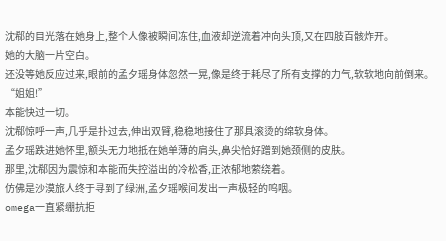沈郗的目光落在她身上,整个人像被瞬间冻住,血液却逆流着冲向头顶,又在四肢百骸炸开。
她的大脑一片空白。
还没等她反应过来,眼前的孟夕瑶身体忽然一晃,像是终于耗尽了所有支撑的力气,软软地向前倒来。
“姐姐!”
本能快过一切。
沈郗惊呼一声,几乎是扑过去,伸出双臂,稳稳地接住了那具滚烫的绵软身体。
孟夕瑶跌进她怀里,额头无力地抵在她单薄的肩头,鼻尖恰好蹭到她颈侧的皮肤。
那里,沈郗因为震惊和本能而失控溢出的冷松香,正浓郁地萦绕着。
仿佛是沙漠旅人终于寻到了绿洲,孟夕瑶喉间发出一声极轻的呜咽。
omega一直紧绷抗拒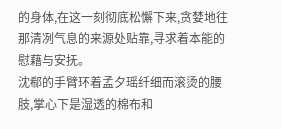的身体,在这一刻彻底松懈下来,贪婪地往那清冽气息的来源处贴靠,寻求着本能的慰藉与安抚。
沈郗的手臂环着孟夕瑶纤细而滚烫的腰肢,掌心下是湿透的棉布和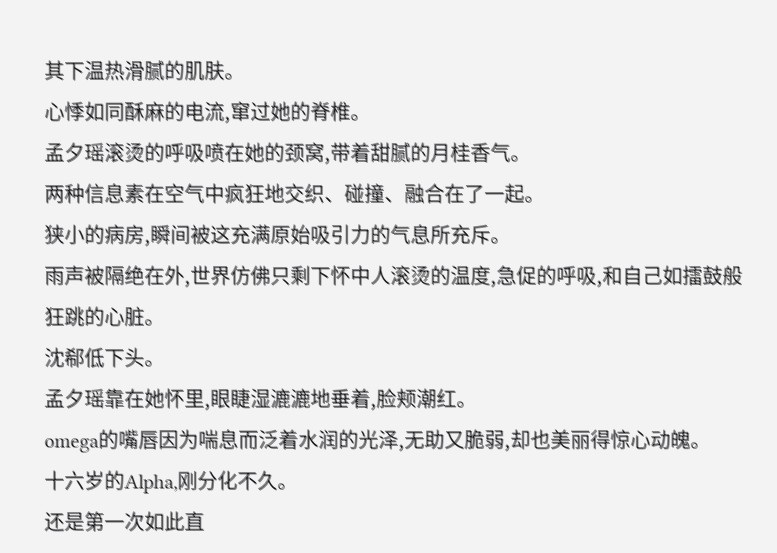其下温热滑腻的肌肤。
心悸如同酥麻的电流,窜过她的脊椎。
孟夕瑶滚烫的呼吸喷在她的颈窝,带着甜腻的月桂香气。
两种信息素在空气中疯狂地交织、碰撞、融合在了一起。
狭小的病房,瞬间被这充满原始吸引力的气息所充斥。
雨声被隔绝在外,世界仿佛只剩下怀中人滚烫的温度,急促的呼吸,和自己如擂鼓般狂跳的心脏。
沈郗低下头。
孟夕瑶靠在她怀里,眼睫湿漉漉地垂着,脸颊潮红。
omega的嘴唇因为喘息而泛着水润的光泽,无助又脆弱,却也美丽得惊心动魄。
十六岁的Alpha,刚分化不久。
还是第一次如此直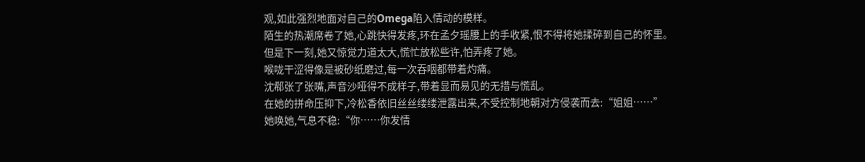观,如此强烈地面对自己的Omega陷入情动的模样。
陌生的热潮席卷了她,心跳快得发疼,环在孟夕瑶腰上的手收紧,恨不得将她揉碎到自己的怀里。
但是下一刻,她又惊觉力道太大,慌忙放松些许,怕弄疼了她。
喉咙干涩得像是被砂纸磨过,每一次吞咽都带着灼痛。
沈郗张了张嘴,声音沙哑得不成样子,带着显而易见的无措与慌乱。
在她的拼命压抑下,冷松香依旧丝丝缕缕泄露出来,不受控制地朝对方侵袭而去:“姐姐……”
她唤她,气息不稳:“你……你发情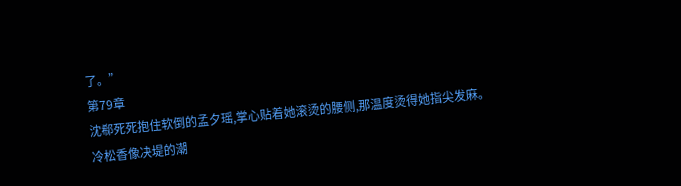了。”
第79章
沈郗死死抱住软倒的孟夕瑶,掌心贴着她滚烫的腰侧,那温度烫得她指尖发麻。
冷松香像决堤的潮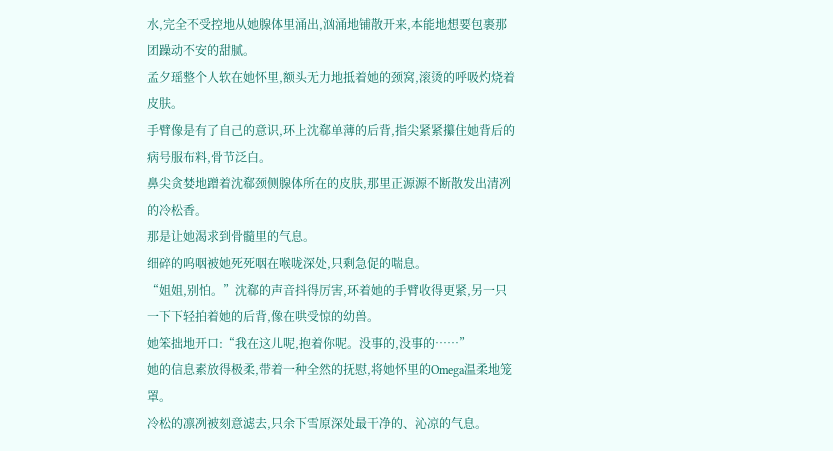水,完全不受控地从她腺体里涌出,汹涌地铺散开来,本能地想要包裹那团躁动不安的甜腻。
孟夕瑶整个人软在她怀里,额头无力地抵着她的颈窝,滚烫的呼吸灼烧着皮肤。
手臂像是有了自己的意识,环上沈郗单薄的后背,指尖紧紧攥住她背后的病号服布料,骨节泛白。
鼻尖贪婪地蹭着沈郗颈侧腺体所在的皮肤,那里正源源不断散发出清冽的冷松香。
那是让她渴求到骨髓里的气息。
细碎的呜咽被她死死咽在喉咙深处,只剩急促的喘息。
“姐姐,别怕。”沈郗的声音抖得厉害,环着她的手臂收得更紧,另一只一下下轻拍着她的后背,像在哄受惊的幼兽。
她笨拙地开口:“我在这儿呢,抱着你呢。没事的,没事的……”
她的信息素放得极柔,带着一种全然的抚慰,将她怀里的Omega温柔地笼罩。
冷松的凛冽被刻意滤去,只余下雪原深处最干净的、沁凉的气息。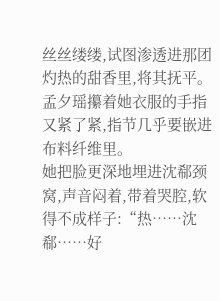丝丝缕缕,试图渗透进那团灼热的甜香里,将其抚平。
孟夕瑶攥着她衣服的手指又紧了紧,指节几乎要嵌进布料纤维里。
她把脸更深地埋进沈郗颈窝,声音闷着,带着哭腔,软得不成样子:“热……沈郗……好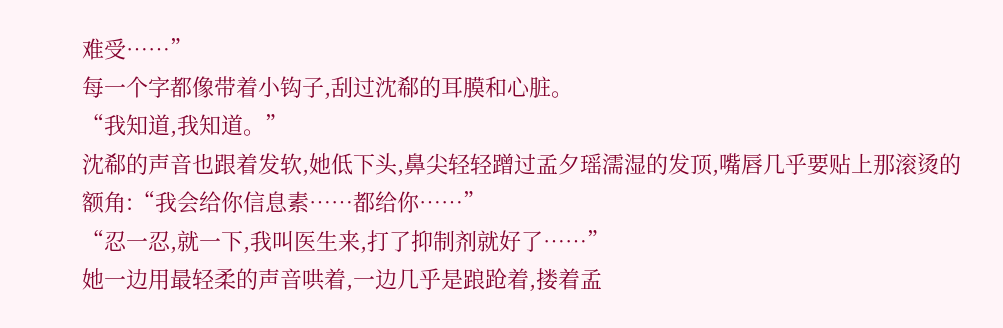难受……”
每一个字都像带着小钩子,刮过沈郗的耳膜和心脏。
“我知道,我知道。”
沈郗的声音也跟着发软,她低下头,鼻尖轻轻蹭过孟夕瑶濡湿的发顶,嘴唇几乎要贴上那滚烫的额角:“我会给你信息素……都给你……”
“忍一忍,就一下,我叫医生来,打了抑制剂就好了……”
她一边用最轻柔的声音哄着,一边几乎是踉跄着,搂着孟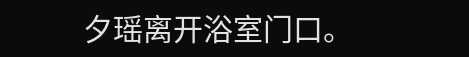夕瑶离开浴室门口。